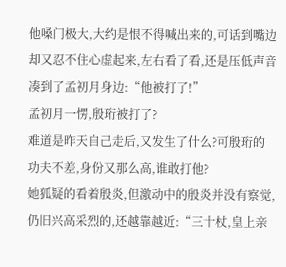他嗓门极大,大约是恨不得喊出来的,可话到嘴边却又忍不住心虚起来,左右看了看,还是压低声音凑到了孟初月身边:“他被打了!”
孟初月一愣,殷珩被打了?
难道是昨天自己走后,又发生了什么?可殷珩的功夫不差,身份又那么高,谁敢打他?
她狐疑的看着殷炎,但激动中的殷炎并没有察觉,仍旧兴高采烈的,还越靠越近:“三十杖,皇上亲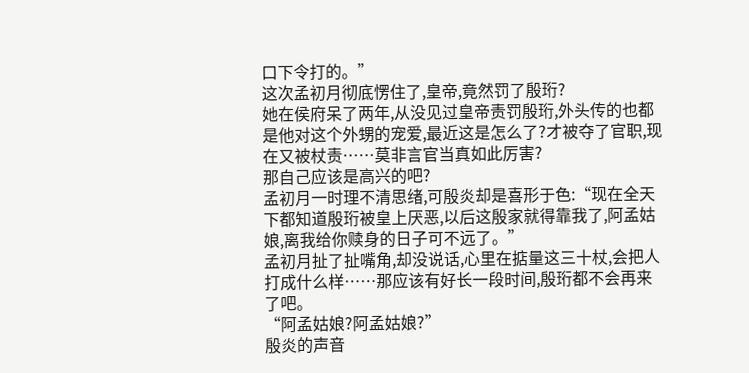口下令打的。”
这次孟初月彻底愣住了,皇帝,竟然罚了殷珩?
她在侯府呆了两年,从没见过皇帝责罚殷珩,外头传的也都是他对这个外甥的宠爱,最近这是怎么了?才被夺了官职,现在又被杖责……莫非言官当真如此厉害?
那自己应该是高兴的吧?
孟初月一时理不清思绪,可殷炎却是喜形于色:“现在全天下都知道殷珩被皇上厌恶,以后这殷家就得靠我了,阿孟姑娘,离我给你赎身的日子可不远了。”
孟初月扯了扯嘴角,却没说话,心里在掂量这三十杖,会把人打成什么样……那应该有好长一段时间,殷珩都不会再来了吧。
“阿孟姑娘?阿孟姑娘?”
殷炎的声音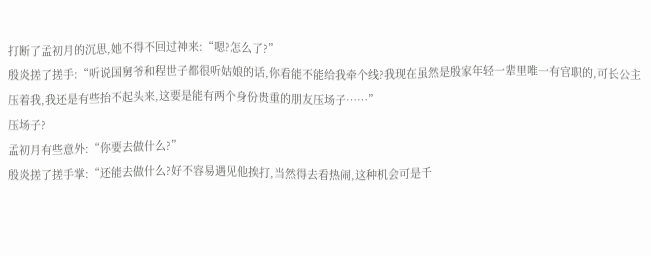打断了孟初月的沉思,她不得不回过神来:“嗯?怎么了?”
殷炎搓了搓手:“听说国舅爷和程世子都很听姑娘的话,你看能不能给我牵个线?我现在虽然是殷家年轻一辈里唯一有官职的,可长公主压着我,我还是有些抬不起头来,这要是能有两个身份贵重的朋友压场子……”
压场子?
孟初月有些意外:“你要去做什么?”
殷炎搓了搓手掌:“还能去做什么?好不容易遇见他挨打,当然得去看热闹,这种机会可是千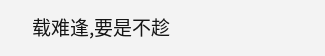载难逢,要是不趁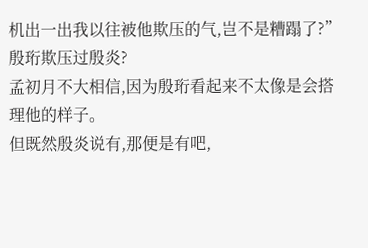机出一出我以往被他欺压的气,岂不是糟蹋了?”
殷珩欺压过殷炎?
孟初月不大相信,因为殷珩看起来不太像是会搭理他的样子。
但既然殷炎说有,那便是有吧,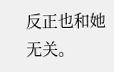反正也和她无关。